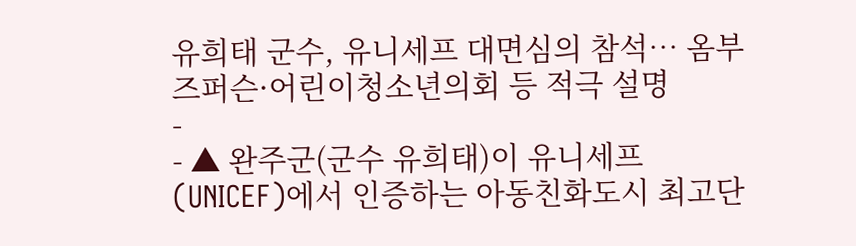유희태 군수, 유니세프 대면심의 참석… 옴부즈퍼슨·어린이청소년의회 등 적극 설명
-
- ▲ 완주군(군수 유희태)이 유니세프(UNICEF)에서 인증하는 아동친화도시 최고단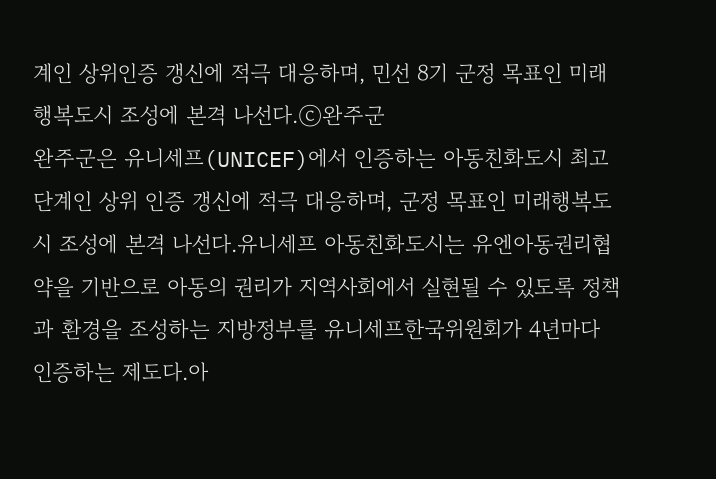계인 상위인증 갱신에 적극 대응하며, 민선 8기 군정 목표인 미래행복도시 조성에 본격 나선다.ⓒ완주군
완주군은 유니세프(UNICEF)에서 인증하는 아동친화도시 최고 단계인 상위 인증 갱신에 적극 대응하며, 군정 목표인 미래행복도시 조성에 본격 나선다.유니세프 아동친화도시는 유엔아동권리협약을 기반으로 아동의 권리가 지역사회에서 실현될 수 있도록 정책과 환경을 조성하는 지방정부를 유니세프한국위원회가 4년마다 인증하는 제도다.아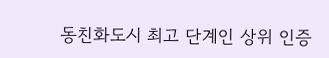동친화도시 최고 단계인 상위 인증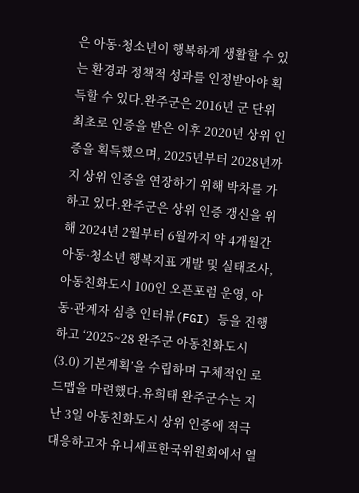은 아동·청소년이 행복하게 생활할 수 있는 환경과 정책적 성과를 인정받아야 획득할 수 있다.완주군은 2016년 군 단위 최초로 인증을 받은 이후 2020년 상위 인증을 획득했으며, 2025년부터 2028년까지 상위 인증을 연장하기 위해 박차를 가하고 있다.완주군은 상위 인증 갱신을 위해 2024년 2월부터 6월까지 약 4개월간 아동·청소년 행복지표 개발 및 실태조사, 아동친화도시 100인 오픈포럼 운영, 아동·관계자 심층 인터뷰(FGI) 등을 진행하고 ‘2025~28 완주군 아동친화도시(3.0) 기본계획’을 수립하며 구체적인 로드맵을 마련했다.유희태 완주군수는 지난 3일 아동친화도시 상위 인증에 적극 대응하고자 유니세프한국위원회에서 열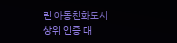린 아동친화도시 상위 인증 대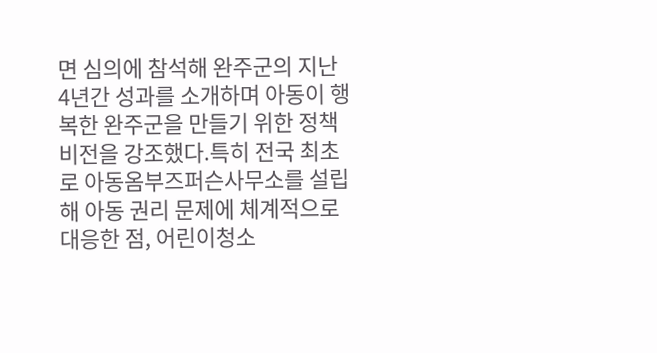면 심의에 참석해 완주군의 지난 4년간 성과를 소개하며 아동이 행복한 완주군을 만들기 위한 정책 비전을 강조했다.특히 전국 최초로 아동옴부즈퍼슨사무소를 설립해 아동 권리 문제에 체계적으로 대응한 점, 어린이청소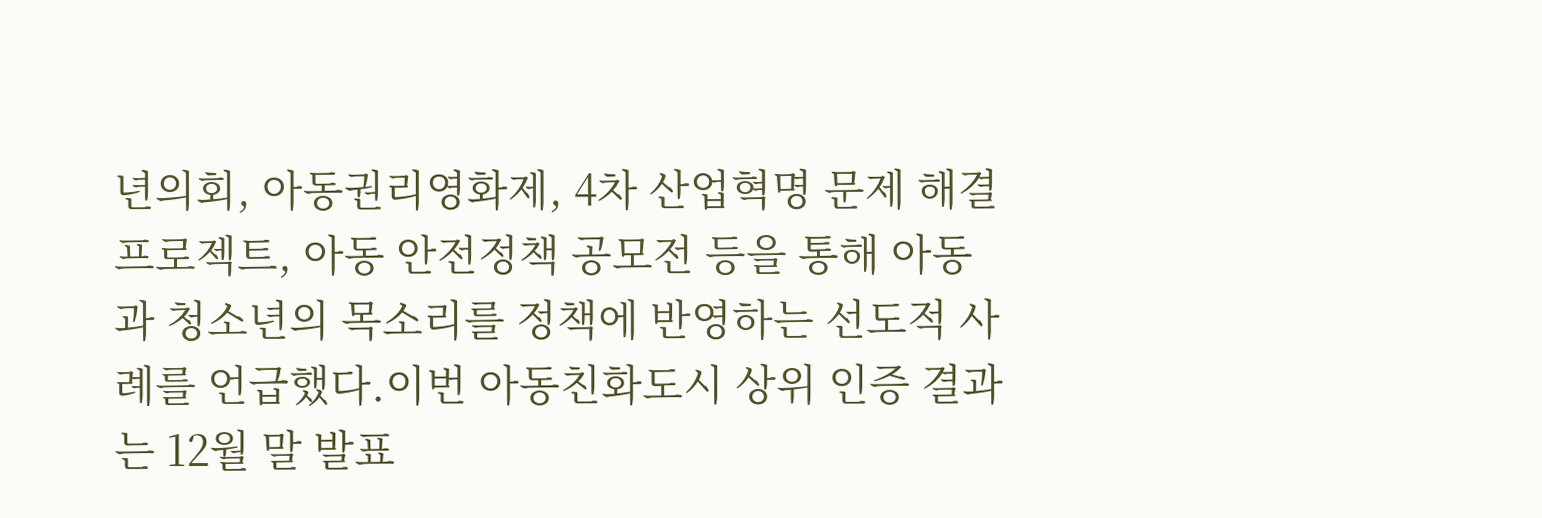년의회, 아동권리영화제, 4차 산업혁명 문제 해결 프로젝트, 아동 안전정책 공모전 등을 통해 아동과 청소년의 목소리를 정책에 반영하는 선도적 사례를 언급했다.이번 아동친화도시 상위 인증 결과는 12월 말 발표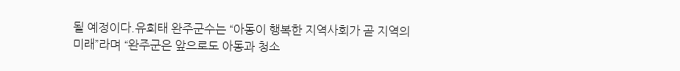될 예정이다.유희태 완주군수는 “아동이 행복한 지역사회가 곧 지역의 미래”라며 “완주군은 앞으로도 아동과 청소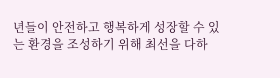년들이 안전하고 행복하게 성장할 수 있는 환경을 조성하기 위해 최선을 다하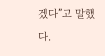겠다”고 말했다.